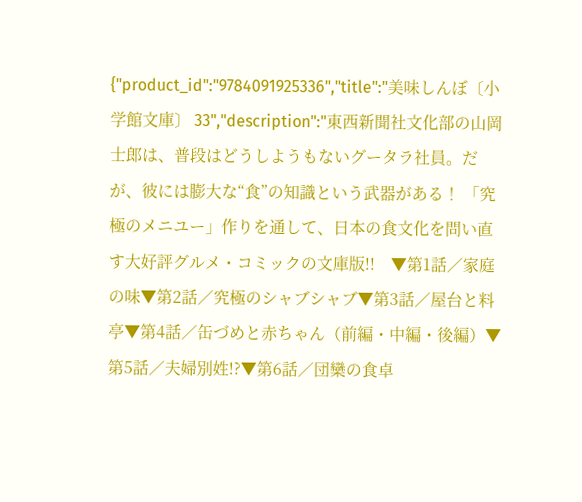{"product_id":"9784091925336","title":"美味しんぼ〔小学館文庫〕 33","description":"東西新聞社文化部の山岡士郎は、普段はどうしようもないグータラ社員。だが、彼には膨大な“食”の知識という武器がある！ 「究極のメニユー」作りを通して、日本の食文化を問い直す大好評グルメ・コミックの文庫版!!    ▼第1話／家庭の味▼第2話／究極のシャブシャブ▼第3話／屋台と料亭▼第4話／缶づめと赤ちゃん（前編・中編・後編）▼第5話／夫婦別姓!?▼第6話／団欒の食卓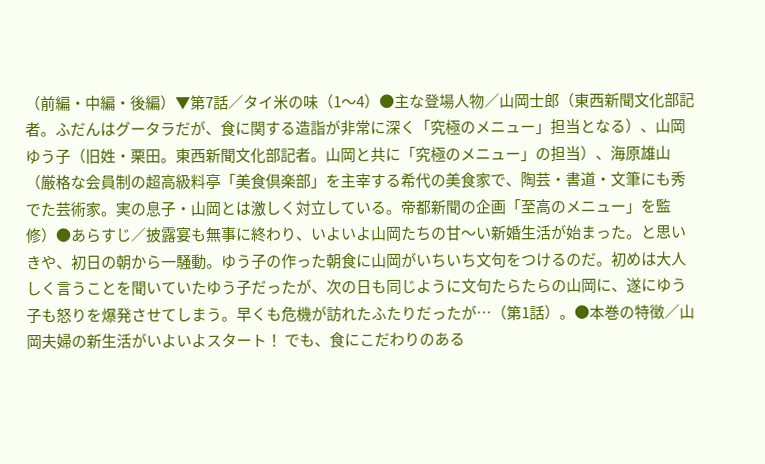（前編・中編・後編）▼第7話／タイ米の味（1～4）●主な登場人物／山岡士郎（東西新聞文化部記者。ふだんはグータラだが、食に関する造詣が非常に深く「究極のメニュー」担当となる）、山岡ゆう子（旧姓・栗田。東西新聞文化部記者。山岡と共に「究極のメニュー」の担当）、海原雄山（厳格な会員制の超高級料亭「美食倶楽部」を主宰する希代の美食家で、陶芸・書道・文筆にも秀でた芸術家。実の息子・山岡とは激しく対立している。帝都新聞の企画「至高のメニュー」を監修）●あらすじ／披露宴も無事に終わり、いよいよ山岡たちの甘～い新婚生活が始まった。と思いきや、初日の朝から一騒動。ゆう子の作った朝食に山岡がいちいち文句をつけるのだ。初めは大人しく言うことを聞いていたゆう子だったが、次の日も同じように文句たらたらの山岡に、遂にゆう子も怒りを爆発させてしまう。早くも危機が訪れたふたりだったが…（第1話）。●本巻の特徴／山岡夫婦の新生活がいよいよスタート！ でも、食にこだわりのある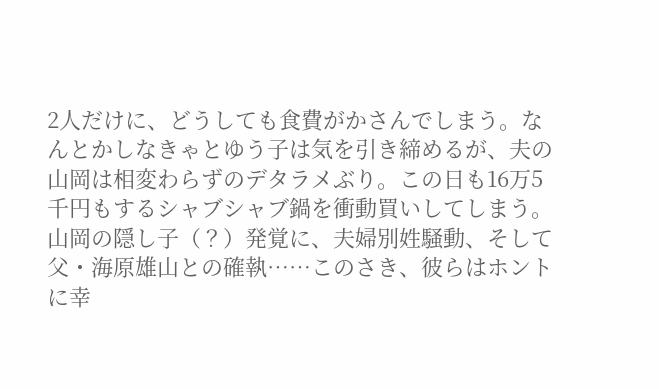2人だけに、どうしても食費がかさんでしまう。なんとかしなきゃとゆう子は気を引き締めるが、夫の山岡は相変わらずのデタラメぶり。この日も16万5千円もするシャブシャブ鍋を衝動買いしてしまう。山岡の隠し子（？）発覚に、夫婦別姓騒動、そして父・海原雄山との確執……このさき、彼らはホントに幸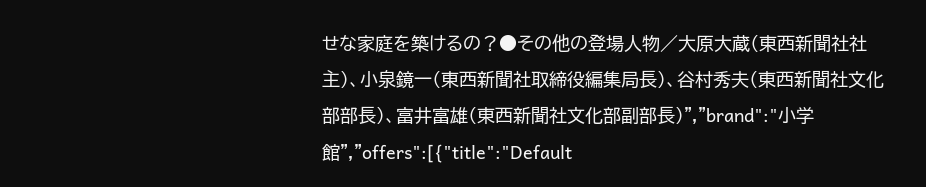せな家庭を築けるの？●その他の登場人物／大原大蔵（東西新聞社社主）、小泉鏡一（東西新聞社取締役編集局長）、谷村秀夫（東西新聞社文化部部長）、富井富雄（東西新聞社文化部副部長）","brand":"小学館","offers":[{"title":"Default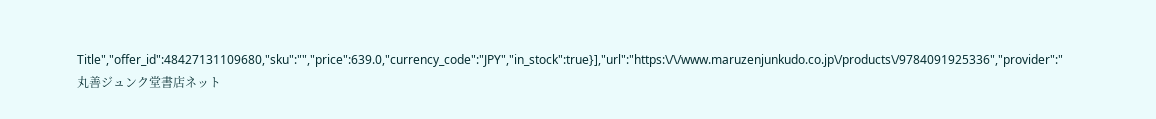Title","offer_id":48427131109680,"sku":"","price":639.0,"currency_code":"JPY","in_stock":true}],"url":"https:\/\/www.maruzenjunkudo.co.jp\/products\/9784091925336","provider":"丸善ジュンク堂書店ネット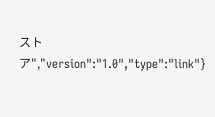ストア","version":"1.0","type":"link"}